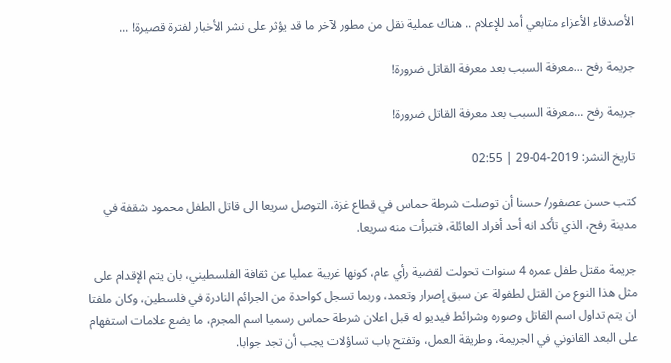الأصدقاء الأعزاء متابعي أمد للإعلام .. هناك عملية نقل من مطور لآخر ما قد يؤثر على نشر الأخبار لفترة قصيرة! ...

جريمة رفح ...معرفة السبب بعد معرفة القاتل ضرورة!

جريمة رفح ...معرفة السبب بعد معرفة القاتل ضرورة!

تاريخ النشر: 2019-04-29 | 02:55

كتب حسن عصفور/ حسنا أن توصلت شرطة حماس في قطاع غزة، التوصل سريعا الى قاتل الطفل محمود شقفة في مدينة رفح، الذي تأكد انه أحد أفراد العائلة، فتبرأت منه سريعا.

جريمة مقتل طفل عمره 4 سنوات تحولت لقضية رأي عام، كونها غريبة عمليا عن ثقافة الفلسطيني، بان يتم الإقدام على مثل هذا النوع من القتل لطفولة عن سبق إصرار وتعمد، وربما تسجل كواحدة من الجرائم النادرة في فلسطين، وكان ملفتا ان يتم تداول اسم القاتل وصوره وشرائط فيديو له قبل اعلان شرطة حماس رسميا اسم المجرم، ما يضع علامات استفهام على البعد القانوني في الجريمة، وطريقة العمل، وتفتح باب تساؤلات يجب أن تجد جوابا.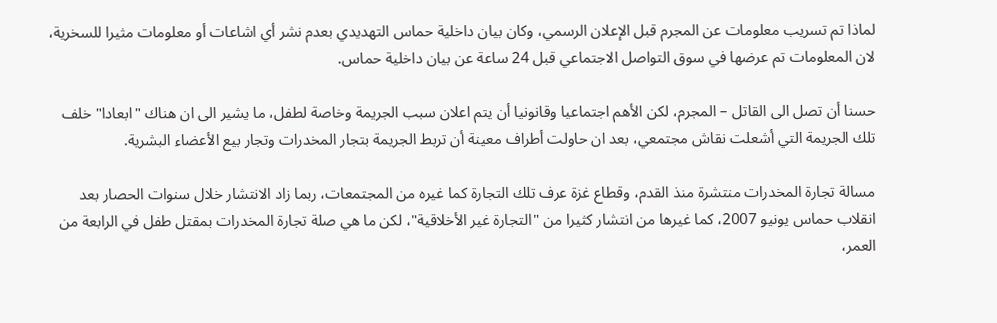لماذا تم تسريب معلومات عن المجرم قبل الإعلان الرسمي، وكان بيان داخلية حماس التهديدي بعدم نشر أي اشاعات أو معلومات مثيرا للسخرية، لان المعلومات تم عرضها في سوق التواصل الاجتماعي قبل 24 ساعة عن بيان داخلية حماس.

حسنا أن تصل الى القاتل – المجرم، لكن الأهم اجتماعيا وقانونيا أن يتم اعلان سبب الجريمة وخاصة لطفل، ما يشير الى ان هناك "ابعادا" خلف تلك الجريمة التي أشعلت نقاش مجتمعي، بعد ان حاولت أطراف معينة أن تربط الجريمة بتجار المخدرات وتجار بيع الأعضاء البشرية.

مسالة تجارة المخدرات منتشرة منذ القدم، وقطاع غزة عرف تلك التجارة كما غيره من المجتمعات، ربما زاد الانتشار خلال سنوات الحصار بعد انقلاب حماس يونيو 2007، كما غيرها من انتشار كثيرا من "التجارة غير الأخلاقية"، لكن ما هي صلة تجارة المخدرات بمقتل طفل في الرابعة من العمر،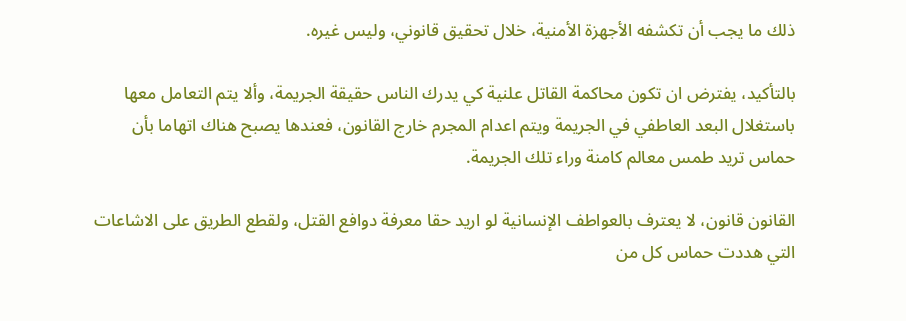ذلك ما يجب أن تكشفه الأجهزة الأمنية، خلال تحقيق قانوني، وليس غيره.

بالتأكيد، يفترض ان تكون محاكمة القاتل علنية كي يدرك الناس حقيقة الجريمة، وألا يتم التعامل معها باستغلال البعد العاطفي في الجريمة ويتم اعدام المجرم خارج القانون، فعندها يصبح هناك اتهاما بأن حماس تريد طمس معالم كامنة وراء تلك الجريمة.

القانون قانون، لا يعترف بالعواطف الإنسانية لو اريد حقا معرفة دوافع القتل، ولقطع الطريق على الاشاعات التي هددت حماس كل من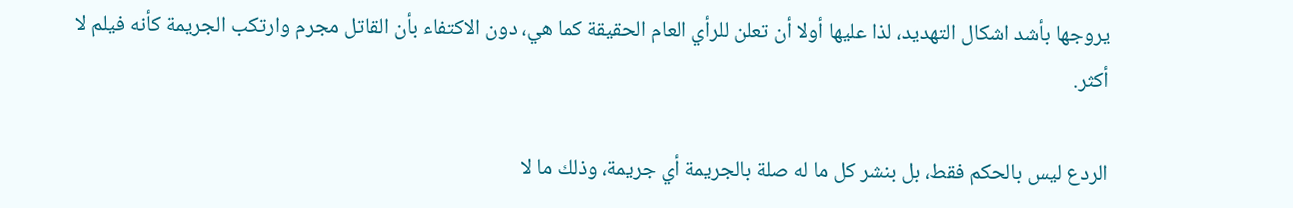يروجها بأشد اشكال التهديد، لذا عليها أولا أن تعلن للرأي العام الحقيقة كما هي، دون الاكتفاء بأن القاتل مجرم وارتكب الجريمة كأنه فيلم لا أكثر.

الردع ليس بالحكم فقط، بل بنشر كل ما له صلة بالجريمة أي جريمة، وذلك ما لا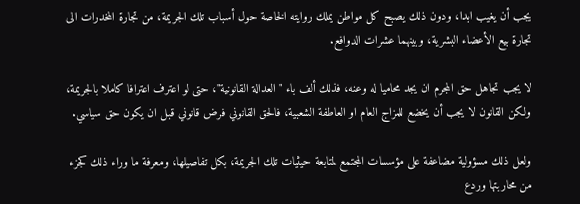يجب أن يغيب ابدا، ودون ذلك يصبح كل مواطن يملك روايته الخاصة حول أسباب تلك الجريمة، من تجارة المخدرات الى تجارة بيع الأعضاء البشرية، وبينهما عشرات الدوافع.

لا يجب تجاهل حق المجرم ان يجد محاميا له وعنه، فذلك ألف باء "العدالة القانونية"، حتى لو اعترف اعترافا كاملا بالجريمة، ولكن القانون لا يجب أن يخضع للمزاج العام او العاطفة الشعبية، فالحق القانوني فرض قانوني قبل ان يكون حق سياسي.

ولعل ذلك مسؤولية مضاعفة على مؤسسات المجتمع لمتابعة حيثيات تلك الجريمة، بكل تفاصيلها، ومعرفة ما وراء ذلك كجزء من محاربتها وردع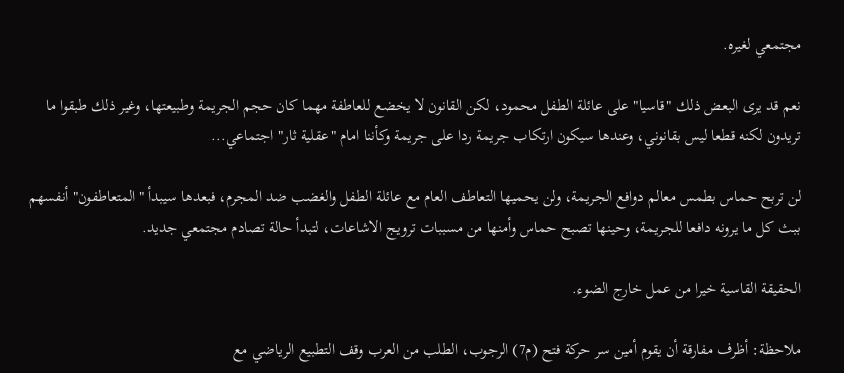مجتمعي لغيره.

نعم قد يرى البعض ذلك "قاسيا" على عائلة الطفل محمود، لكن القانون لا يخضع للعاطفة مهما كان حجم الجريمة وطبيعتها، وغير ذلك طبقوا ما تريدون لكنه قطعا ليس بقانوني، وعندها سيكون ارتكاب جريمة ردا على جريمة وكأننا امام "عقلية ثار" اجتماعي...

لن تربح حماس بطمس معالم دوافع الجريمة، ولن يحميها التعاطف العام مع عائلة الطفل والغضب ضد المجرم، فبعدها سيبدأ "المتعاطفون" أنفسهم ببث كل ما يرونه دافعا للجريمة، وحينها تصبح حماس وأمنها من مسببات ترويج الاشاعات، لتبدأ حالة تصادم مجتمعي جديد.

الحقيقة القاسية خيرا من عمل خارج الضوء.

ملاحظة: أظرف مفارقة أن يقوم أمين سر حركة فتح (م7) الرجوب، الطلب من العرب وقف التطبيع الرياضي مع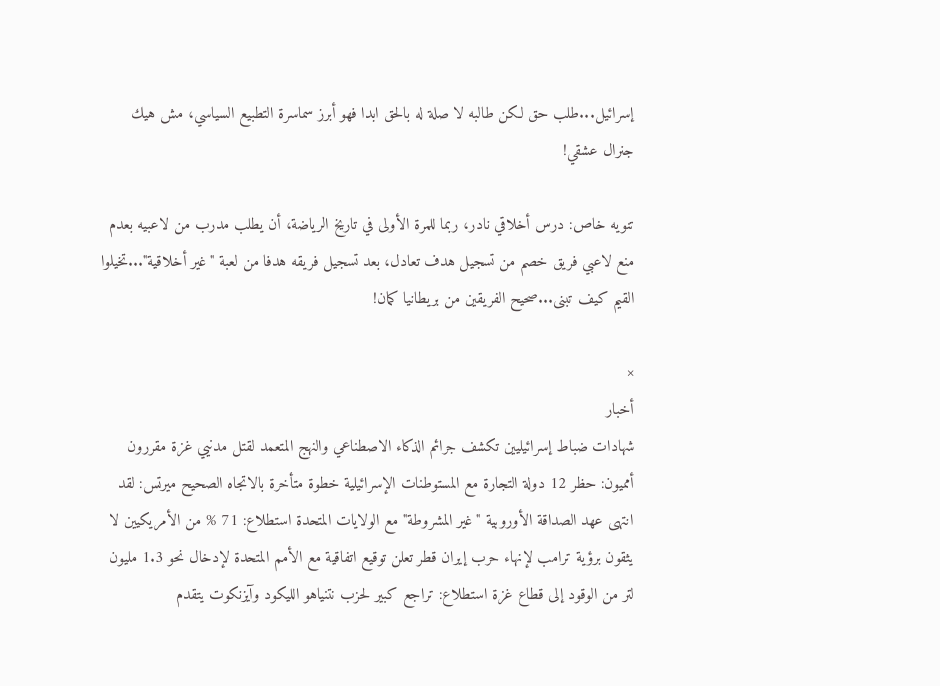إسرائيل...طلب حق لكن طالبه لا صلة له بالحق ابدا فهو أبرز سماسرة التطبيع السياسي، مش هيك جنرال عشقي!

تنويه خاص: درس أخلاقي نادر، ربما للمرة الأولى في تاريخ الرياضة، أن يطلب مدرب من لاعبيه بعدم منع لاعبي فريق خصم من تسجيل هدف تعادل، بعد تسجيل فريقه هدفا من لعبة "غير أخلاقية"...تخيلوا القيم كيف تبنى...صحيح الفريقين من بريطانيا كمان!

×
أخبار
شهادات ضباط إسرائيليين تكشف جرائم الذكاء الاصطناعي والنهج المتعمد لقتل مدنيي غزة مقررون أمميون: حظر 12 دولة التجارة مع المستوطنات الإسرائيلية خطوة متأخرة بالاتجاه الصحيح ميرتس: لقد انتهى عهد الصداقة الأوروبية "غير المشروطة" مع الولايات المتحدة استطلاع: 71 % من الأمريكيين لا يثقون برؤية ترامب لإنهاء حرب إيران قطر تعلن توقيع اتفاقية مع الأمم المتحدة لإدخال نحو 1.3 مليون لتر من الوقود إلى قطاع غزة استطلاع: تراجع كبير لحزب نتنياهو الليكود وآيزنكوت يتقدم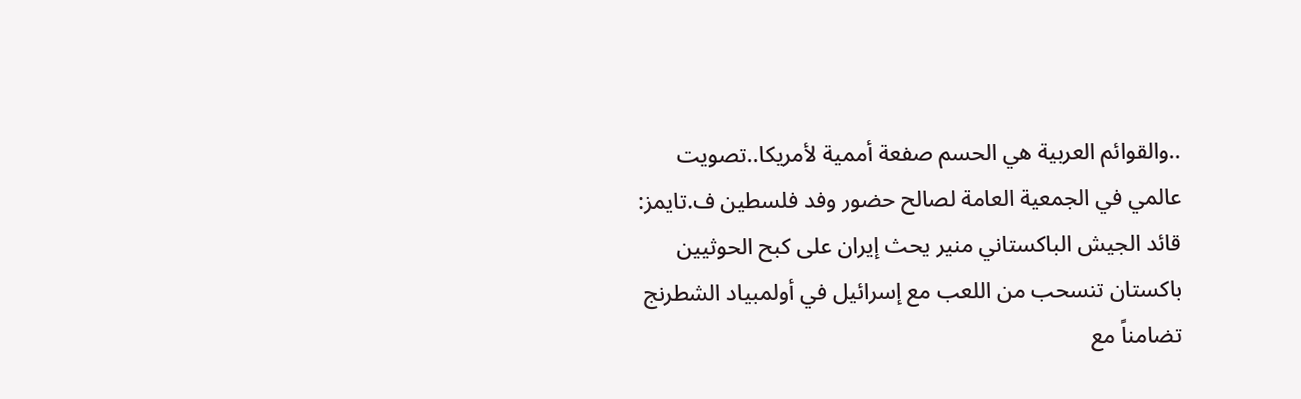..والقوائم العربية هي الحسم صفعة أممية لأمريكا..تصويت عالمي في الجمعية العامة لصالح حضور وفد فلسطين ف.تايمز: قائد الجيش الباكستاني منير يحث إيران على كبح الحوثيين باكستان تنسحب من اللعب مع إسرائيل في أولمبياد الشطرنج  تضامناً مع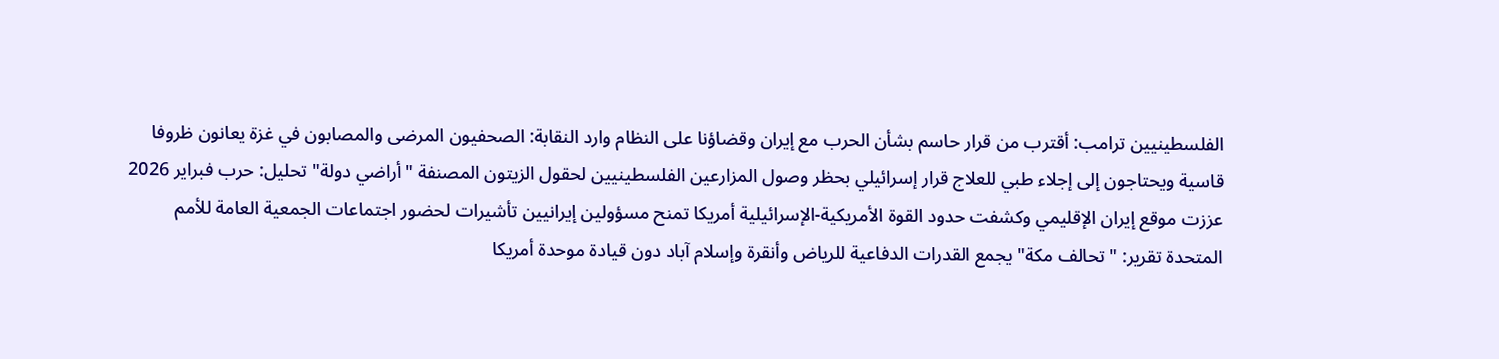الفلسطينيين ترامب: أقترب من قرار حاسم بشأن الحرب مع إيران وقضاؤنا على النظام وارد النقابة: الصحفيون المرضى والمصابون في غزة يعانون ظروفا قاسية ويحتاجون إلى إجلاء طبي للعلاج قرار إسرائيلي بحظر وصول المزارعين الفلسطينيين لحقول الزيتون المصنفة "أراضي دولة" تحليل: حرب فبراير 2026 عززت موقع إيران الإقليمي وكشفت حدود القوة الأمريكية-الإسرائيلية أمريكا تمنح مسؤولين إيرانيين تأشيرات لحضور اجتماعات الجمعية العامة للأمم المتحدة تقرير: "تحالف مكة" يجمع القدرات الدفاعية للرياض وأنقرة وإسلام آباد دون قيادة موحدة أمريكا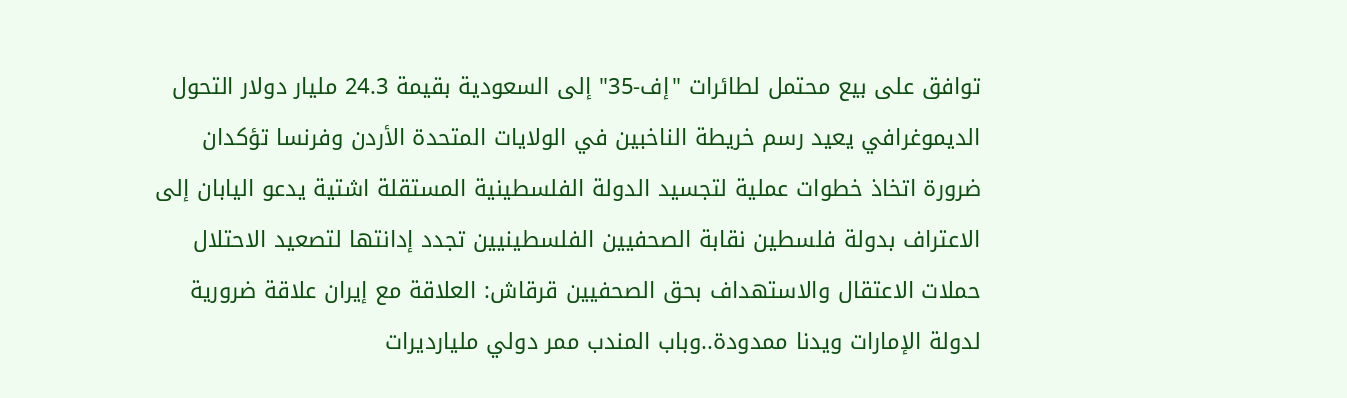توافق على بيع محتمل لطائرات "إف-35" إلى السعودية بقيمة 24.3 مليار دولار التحول الديموغرافي يعيد رسم خريطة الناخبين في الولايات المتحدة الأردن وفرنسا تؤكدان ضرورة اتخاذ خطوات عملية لتجسيد الدولة الفلسطينية المستقلة اشتية يدعو اليابان إلى الاعتراف بدولة فلسطين نقابة الصحفيين الفلسطينيين تجدد إدانتها لتصعيد الاحتلال حملات الاعتقال والاستهداف بحق الصحفيين قرقاش: العلاقة مع إيران علاقة ضرورية لدولة الإمارات ويدنا ممدودة..وباب المندب ممر دولي مليارديرات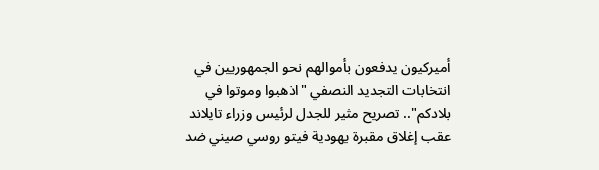أميركيون يدفعون بأموالهم نحو الجمهوريين في انتخابات التجديد النصفي "اذهبوا وموتوا في بلادكم".. تصريح مثير للجدل لرئيس وزراء تايلاند عقب إغلاق مقبرة يهودية فيتو روسي صيني ضد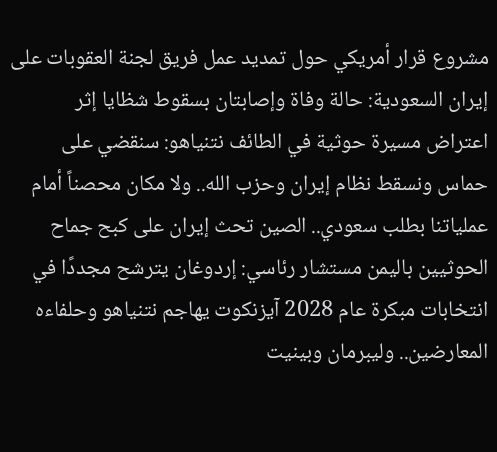مشروع قرار أمريكي حول تمديد عمل فريق لجنة العقوبات على إيران السعودية: حالة وفاة وإصابتان بسقوط شظايا إثر اعتراض مسيرة حوثية في الطائف نتنياهو: سنقضي على حماس ونسقط نظام إيران وحزب الله.. ولا مكان محصناً أمام عملياتنا بطلب سعودي.. الصين تحث إيران على كبح جماح الحوثيين باليمن مستشار رئاسي: إردوغان يترشح مجددًا في انتخابات مبكرة عام 2028 آيزنكوت يهاجم نتنياهو وحلفاءه المعارضين.. وليبرمان وبينيت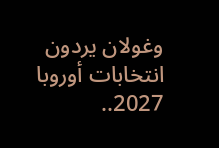وغولان يردون انتخابات أوروبا 2027..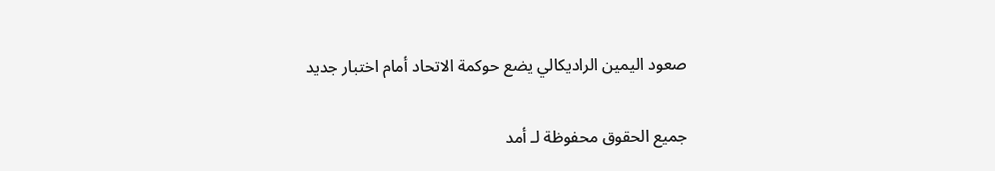صعود اليمين الراديكالي يضع حوكمة الاتحاد أمام اختبار جديد

جميع الحقوق محفوظة لـ أمد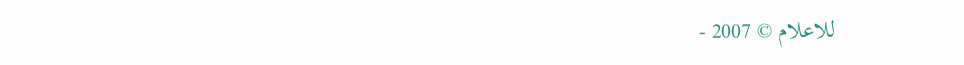للاعلام © 2007 -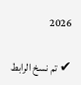2026

✔ تم نسخ الرابط